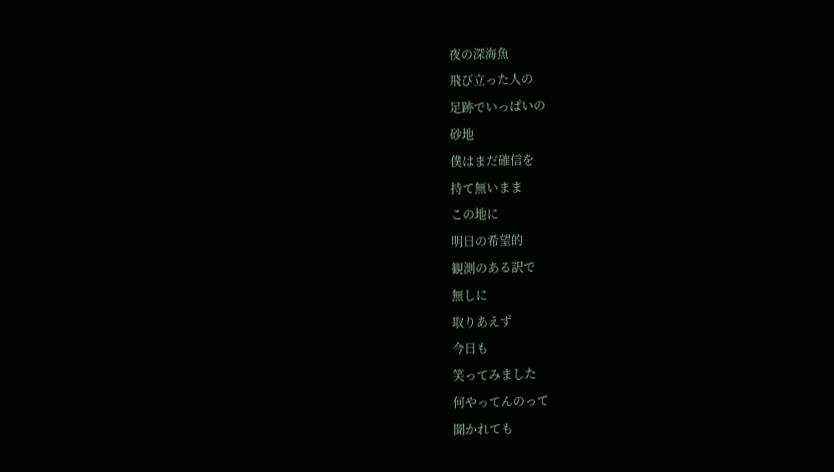夜の深海魚
飛び立った人の
足跡でいっぱいの
砂地
僕はまだ確信を
持て無いまま
この地に
明日の希望的
観測のある訳で
無しに
取りあえず
今日も
笑ってみました
何やってんのって
聞かれても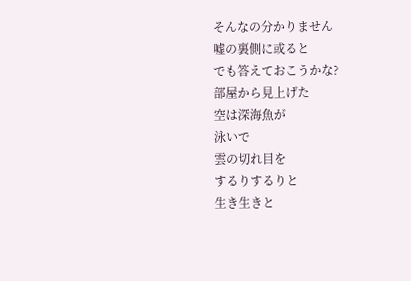そんなの分かりません
嘘の裏側に或ると
でも答えておこうかな?
部屋から見上げた
空は深海魚が
泳いで
雲の切れ目を
するりするりと
生き生きと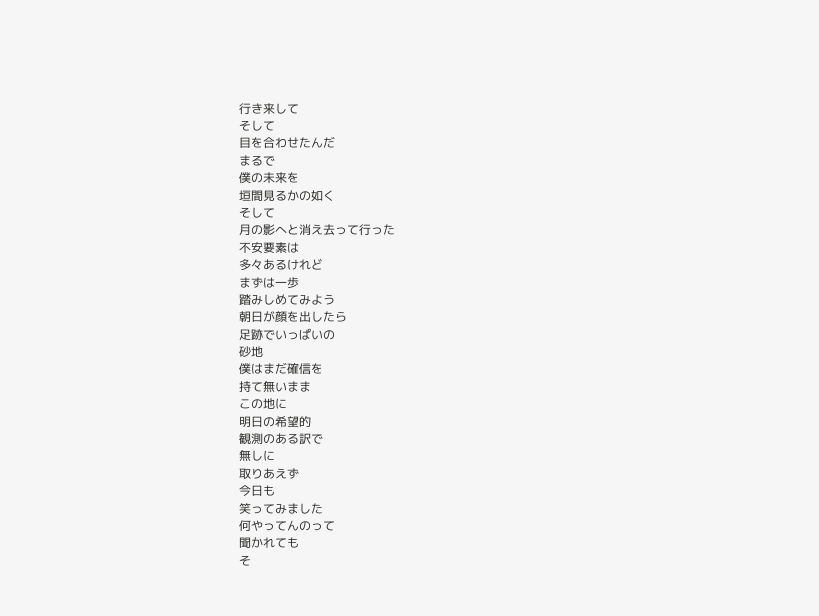行き来して
そして
目を合わせたんだ
まるで
僕の未来を
垣間見るかの如く
そして
月の影へと消え去って行った
不安要素は
多々あるけれど
まずは一歩
踏みしめてみよう
朝日が顔を出したら
足跡でいっぱいの
砂地
僕はまだ確信を
持て無いまま
この地に
明日の希望的
観測のある訳で
無しに
取りあえず
今日も
笑ってみました
何やってんのって
聞かれても
そ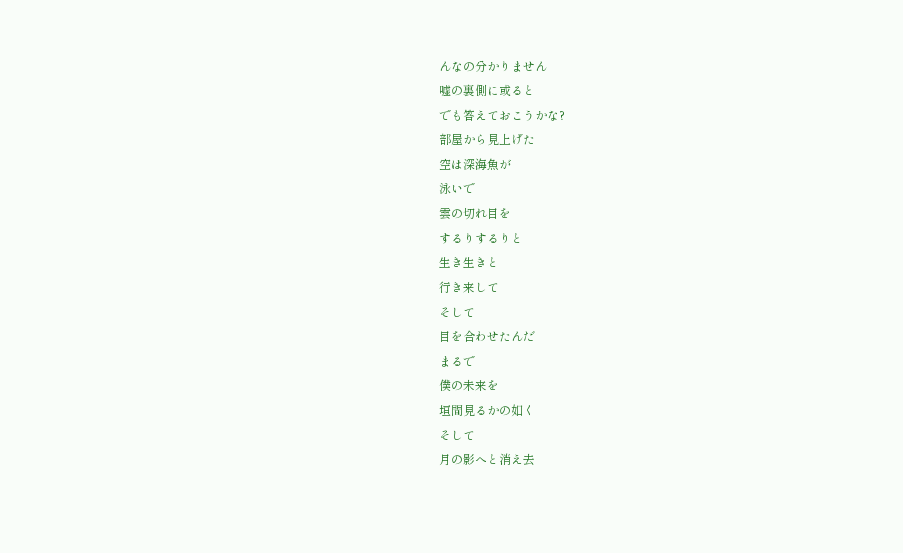んなの分かりません
嘘の裏側に或ると
でも答えておこうかな?
部屋から見上げた
空は深海魚が
泳いで
雲の切れ目を
するりするりと
生き生きと
行き来して
そして
目を合わせたんだ
まるで
僕の未来を
垣間見るかの如く
そして
月の影へと消え去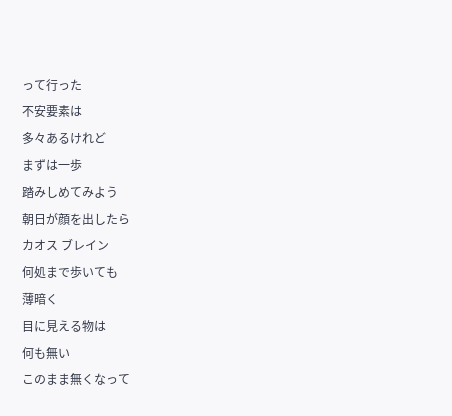って行った
不安要素は
多々あるけれど
まずは一歩
踏みしめてみよう
朝日が顔を出したら
カオス ブレイン
何処まで歩いても
薄暗く
目に見える物は
何も無い
このまま無くなって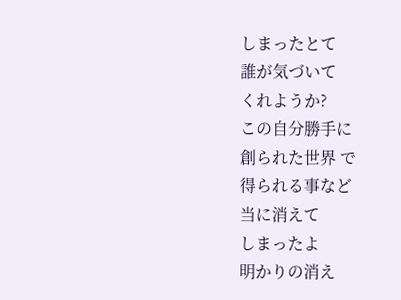しまったとて
誰が気づいて
くれようか?
この自分勝手に
創られた世界 で
得られる事など
当に消えて
しまったよ
明かりの消え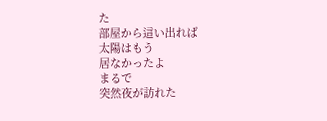た
部屋から這い出れば
太陽はもう
居なかったよ
まるで
突然夜が訪れた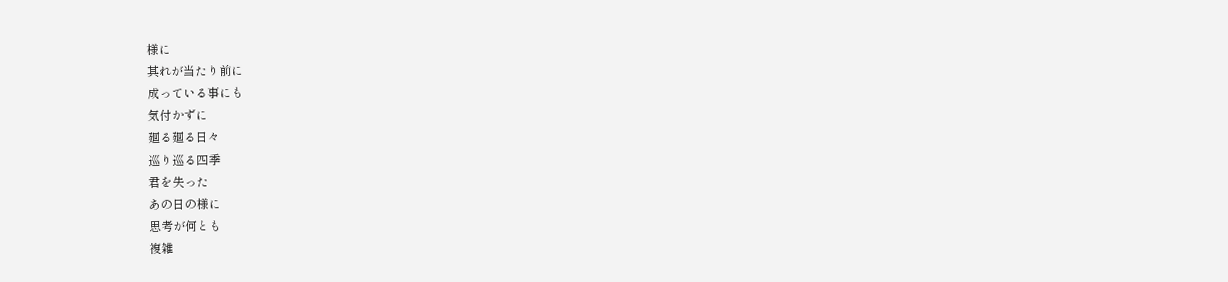様に
其れが当たり前に
成っている事にも
気付かずに
廻る廻る日々
巡り巡る四季
君を失った
あの日の様に
思考が何とも
複雑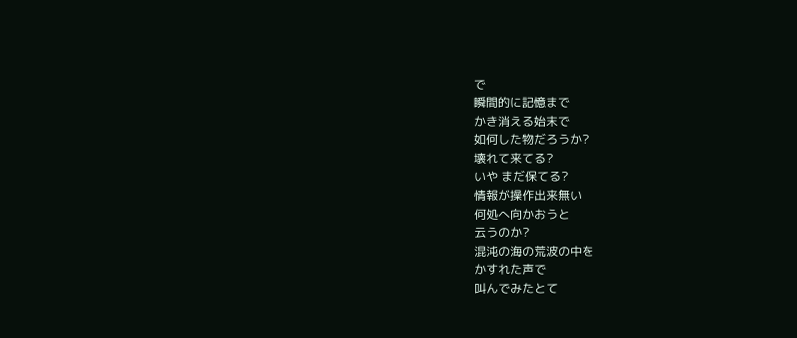で
瞬間的に記憶まで
かき消える始末で
如何した物だろうか?
壊れて来てる?
いや まだ保てる?
情報が操作出来無い
何処へ向かおうと
云うのか?
混沌の海の荒波の中を
かすれた声で
叫んでみたとて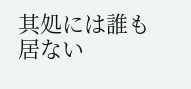其処には誰も居ない